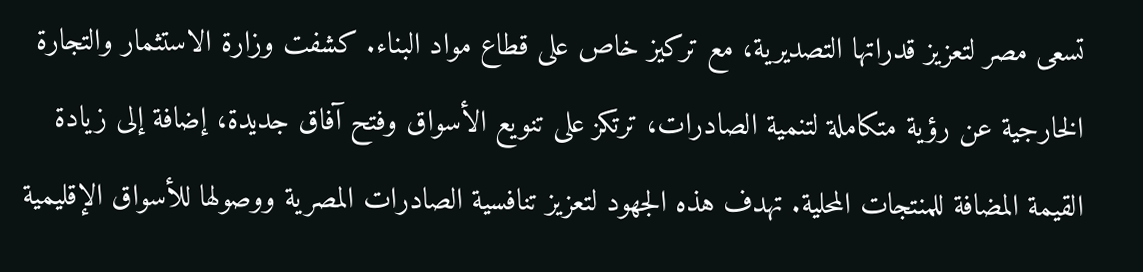تسعى مصر لتعزيز قدراتها التصديرية، مع تركيز خاص على قطاع مواد البناء. كشفت وزارة الاستثمار والتجارة الخارجية عن رؤية متكاملة لتنمية الصادرات، ترتكز على تنويع الأسواق وفتح آفاق جديدة، إضافة إلى زيادة القيمة المضافة للمنتجات المحلية. تهدف هذه الجهود لتعزيز تنافسية الصادرات المصرية ووصولها للأسواق الإقليمية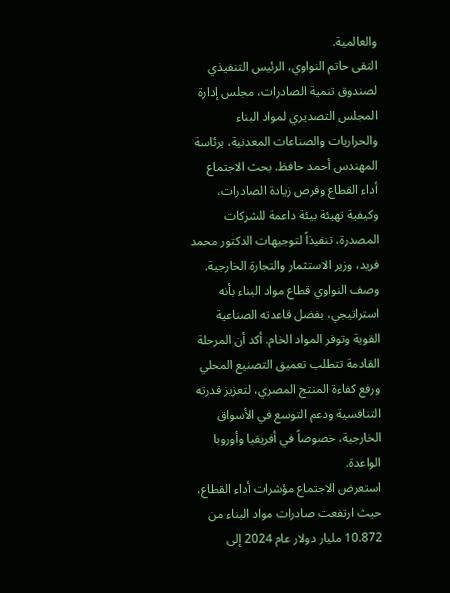والعالمية.
التقى حاتم النواوي، الرئيس التنفيذي لصندوق تنمية الصادرات، مجلس إدارة المجلس التصديري لمواد البناء والحراريات والصناعات المعدنية، برئاسة المهندس أحمد حافظ. بحث الاجتماع أداء القطاع وفرص زيادة الصادرات، وكيفية تهيئة بيئة داعمة للشركات المصدرة، تنفيذاً لتوجيهات الدكتور محمد فريد، وزير الاستثمار والتجارة الخارجية.
وصف النواوي قطاع مواد البناء بأنه استراتيجي، بفضل قاعدته الصناعية القوية وتوفر المواد الخام. أكد أن المرحلة القادمة تتطلب تعميق التصنيع المحلي ورفع كفاءة المنتج المصري، لتعزيز قدرته التنافسية ودعم التوسع في الأسواق الخارجية، خصوصاً في أفريقيا وأوروبا الواعدة.
استعرض الاجتماع مؤشرات أداء القطاع، حيث ارتفعت صادرات مواد البناء من 10.872 مليار دولار عام 2024 إلى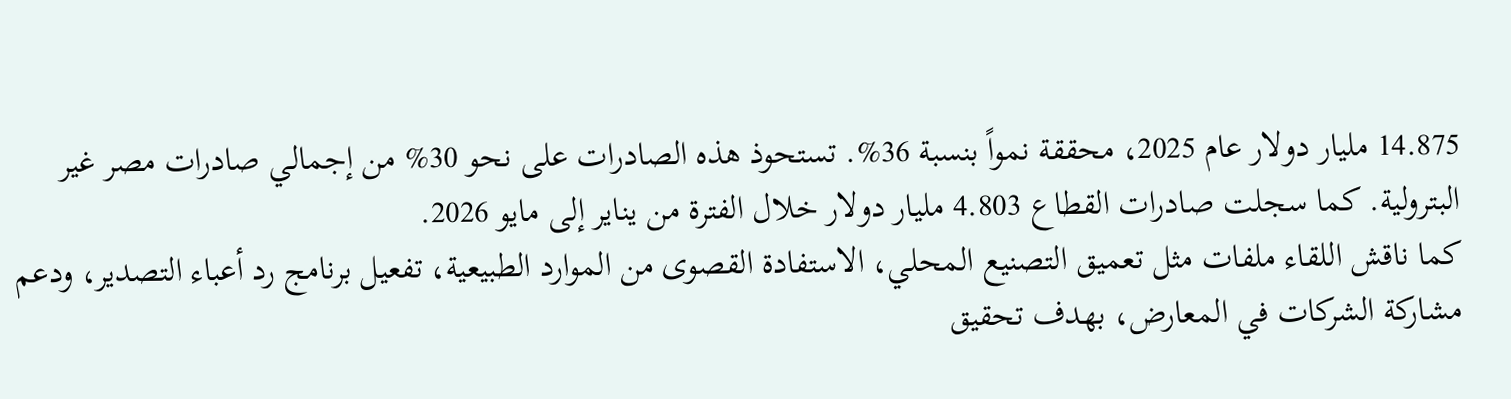14.875 مليار دولار عام 2025، محققة نمواً بنسبة 36%. تستحوذ هذه الصادرات على نحو 30% من إجمالي صادرات مصر غير البترولية. كما سجلت صادرات القطاع 4.803 مليار دولار خلال الفترة من يناير إلى مايو 2026.
كما ناقش اللقاء ملفات مثل تعميق التصنيع المحلي، الاستفادة القصوى من الموارد الطبيعية، تفعيل برنامج رد أعباء التصدير، ودعم مشاركة الشركات في المعارض، بهدف تحقيق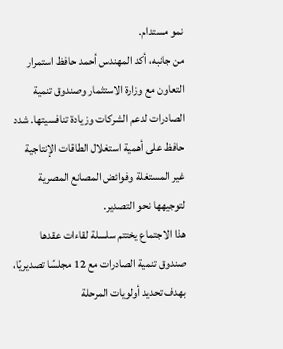نمو مستدام.
من جانبه، أكد المهندس أحمد حافظ استمرار التعاون مع وزارة الاستثمار وصندوق تنمية الصادرات لدعم الشركات وزيادة تنافسيتها. شدد حافظ على أهمية استغلال الطاقات الإنتاجية غير المستغلة وفوائض المصانع المصرية لتوجيهها نحو التصدير.
هذا الاجتماع يختتم سلسلة لقاءات عقدها صندوق تنمية الصادرات مع 12 مجلسًا تصديريًا، بهدف تحديد أولويات المرحلة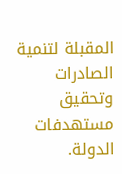المقبلة لتنمية الصادرات وتحقيق مستهدفات الدولة.